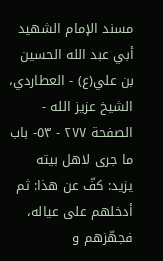مسند الإمام الشهيد أبي عبد الله الحسين بن علي(ع) - العطاردي، الشيخ عزيز الله - الصفحة ٢٧٧ - ٥٣- باب ما جرى لاهل بيته
يزيد: كفّ عن هذا: ثم أدخلهم على عياله، فجهّزهم و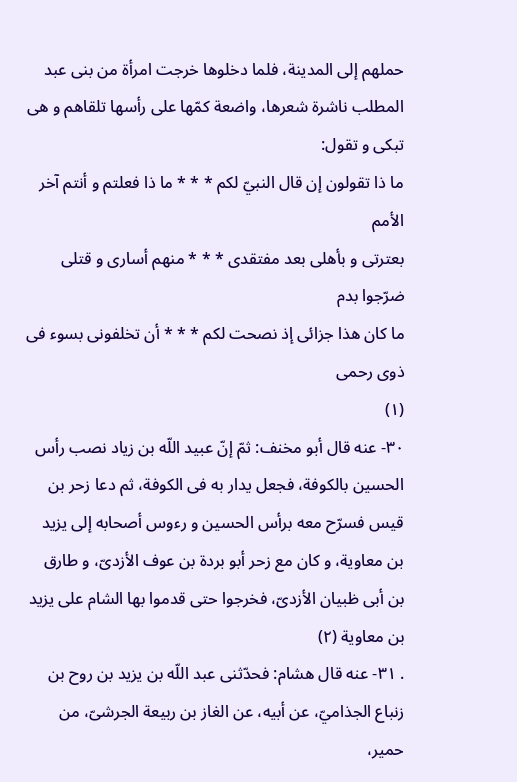حملهم إلى المدينة، فلما دخلوها خرجت امرأة من بنى عبد المطلب ناشرة شعرها، واضعة كمّها على رأسها تلقاهم و هى تبكى و تقول:
ما ذا تقولون إن قال النبيّ لكم * * * ما ذا فعلتم و أنتم آخر الأمم
بعترتى و بأهلى بعد مفتقدى * * * منهم أسارى و قتلى ضرّجوا بدم
ما كان هذا جزائى إذ نصحت لكم * * * أن تخلفونى بسوء فى ذوى رحمى
(١)
٣٠- عنه قال أبو مخنف: ثمّ إنّ عبيد اللّه بن زياد نصب رأس الحسين بالكوفة، فجعل يدار به فى الكوفة، ثم دعا زحر بن قيس فسرّح معه برأس الحسين و رءوس أصحابه إلى يزيد بن معاوية، و كان مع زحر أبو بردة بن عوف الأزدىّ، و طارق بن أبى ظبيان الأزدىّ، فخرجوا حتى قدموا بها الشام على يزيد بن معاوية (٢)
. ٣١- عنه قال هشام: فحدّثنى عبد اللّه بن يزيد بن روح بن زنباع الجذاميّ، عن أبيه، عن الغاز بن ربيعة الجرشىّ، من حمير،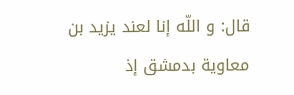قال: و اللّه إنا لعند يزيد بن معاوية بدمشق إذ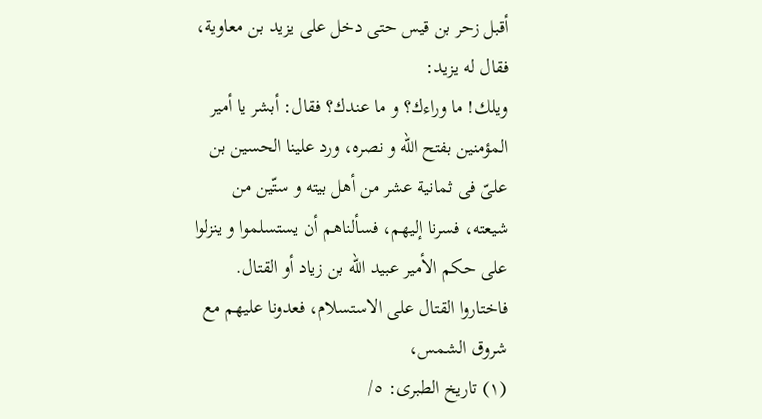أقبل زحر بن قيس حتى دخل على يزيد بن معاوية، فقال له يزيد:
ويلك! ما وراءك؟ و ما عندك؟ فقال: أبشر يا أمير المؤمنين بفتح اللّه و نصره، ورد علينا الحسين بن علىّ فى ثمانية عشر من أهل بيته و ستّين من شيعته، فسرنا إليهم، فسألناهم أن يستسلموا و ينزلوا على حكم الأمير عبيد اللّه بن زياد أو القتال.
فاختاروا القتال على الاستسلام، فعدونا عليهم مع شروق الشمس،
(١) تاريخ الطبرى: ٥/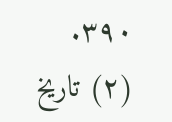٣٩٠.
(٢) تاريخ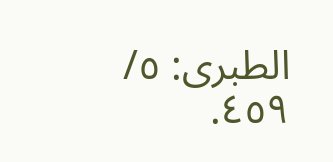الطبرى: ٥/ ٤٥٩.